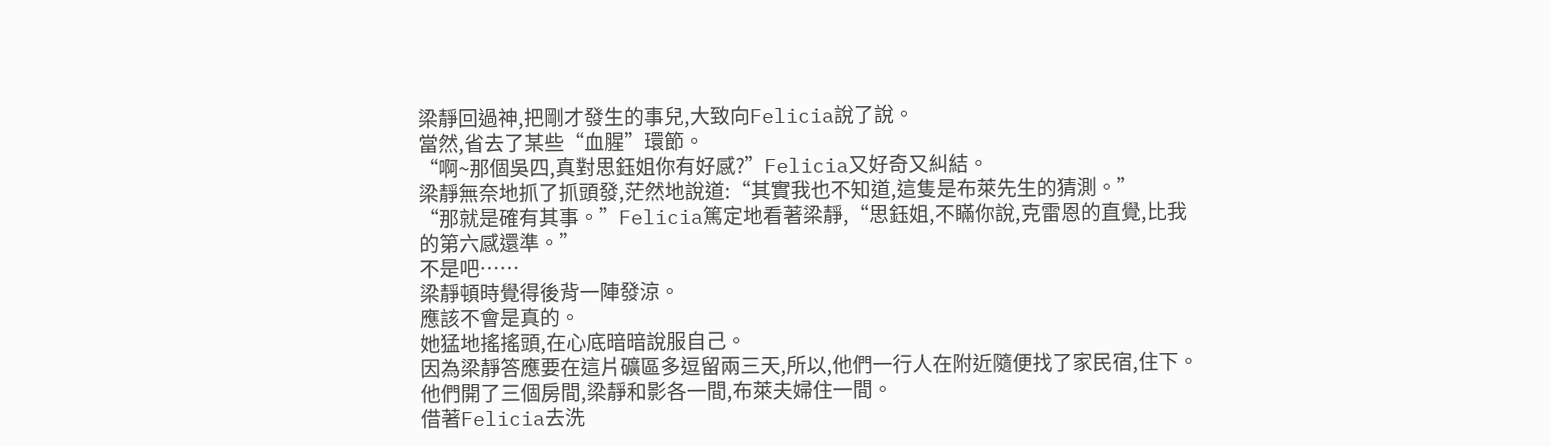梁靜回過神,把剛才發生的事兒,大致向Felicia說了說。
當然,省去了某些“血腥”環節。
“啊~那個吳四,真對思鈺姐你有好感?”Felicia又好奇又糾結。
梁靜無奈地抓了抓頭發,茫然地說道:“其實我也不知道,這隻是布萊先生的猜測。”
“那就是確有其事。”Felicia篤定地看著梁靜,“思鈺姐,不瞞你說,克雷恩的直覺,比我的第六感還準。”
不是吧……
梁靜頓時覺得後背一陣發涼。
應該不會是真的。
她猛地搖搖頭,在心底暗暗說服自己。
因為梁靜答應要在這片礦區多逗留兩三天,所以,他們一行人在附近隨便找了家民宿,住下。
他們開了三個房間,梁靜和影各一間,布萊夫婦住一間。
借著Felicia去洗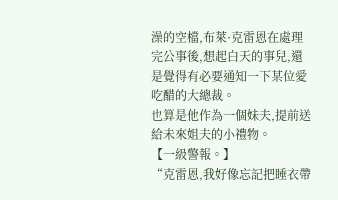澡的空檔,布萊·克雷恩在處理完公事後,想起白天的事兒,還是覺得有必要通知一下某位愛吃醋的大總裁。
也算是他作為一個妹夫,提前送給未來姐夫的小禮物。
【一級警報。】
“克雷恩,我好像忘記把睡衣帶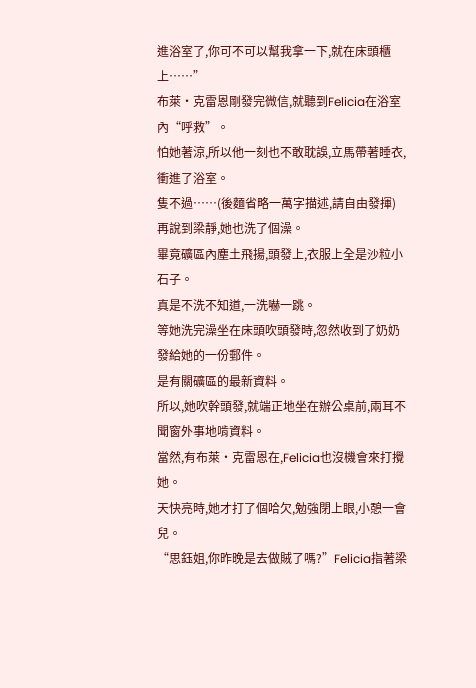進浴室了,你可不可以幫我拿一下,就在床頭櫃上……”
布萊·克雷恩剛發完微信,就聽到Felicia在浴室內“呼救”。
怕她著涼,所以他一刻也不敢耽誤,立馬帶著睡衣,衝進了浴室。
隻不過……(後麵省略一萬字描述,請自由發揮)
再說到梁靜,她也洗了個澡。
畢竟礦區內塵土飛揚,頭發上,衣服上全是沙粒小石子。
真是不洗不知道,一洗嚇一跳。
等她洗完澡坐在床頭吹頭發時,忽然收到了奶奶發給她的一份郵件。
是有關礦區的最新資料。
所以,她吹幹頭發,就端正地坐在辦公桌前,兩耳不聞窗外事地啃資料。
當然,有布萊·克雷恩在,Felicia也沒機會來打攪她。
天快亮時,她才打了個哈欠,勉強閉上眼,小憩一會兒。
“思鈺姐,你昨晚是去做賊了嗎?”Felicia指著梁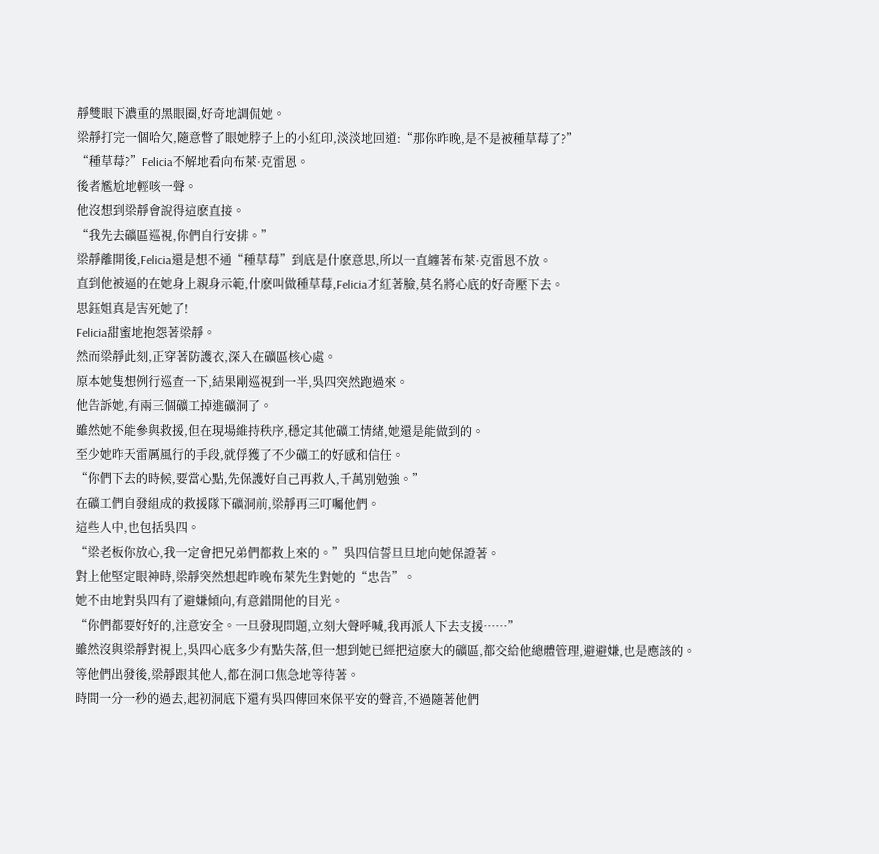靜雙眼下濃重的黑眼圈,好奇地調侃她。
梁靜打完一個哈欠,隨意瞥了眼她脖子上的小紅印,淡淡地回道:“那你昨晚,是不是被種草莓了?”
“種草莓?”Felicia不解地看向布萊·克雷恩。
後者尷尬地輕咳一聲。
他沒想到梁靜會說得這麽直接。
“我先去礦區巡視,你們自行安排。”
梁靜離開後,Felicia還是想不通“種草莓”到底是什麽意思,所以一直纏著布萊·克雷恩不放。
直到他被逼的在她身上親身示範,什麽叫做種草莓,Felicia才紅著臉,莫名將心底的好奇壓下去。
思鈺姐真是害死她了!
Felicia甜蜜地抱怨著梁靜。
然而梁靜此刻,正穿著防護衣,深入在礦區核心處。
原本她隻想例行巡查一下,結果剛巡視到一半,吳四突然跑過來。
他告訴她,有兩三個礦工掉進礦洞了。
雖然她不能參與救援,但在現場維持秩序,穩定其他礦工情緒,她還是能做到的。
至少她昨天雷厲風行的手段,就俘獲了不少礦工的好感和信任。
“你們下去的時候,要當心點,先保護好自己再救人,千萬別勉強。”
在礦工們自發組成的救援隊下礦洞前,梁靜再三叮囑他們。
這些人中,也包括吳四。
“梁老板你放心,我一定會把兄弟們都救上來的。”吳四信誓旦旦地向她保證著。
對上他堅定眼神時,梁靜突然想起昨晚布萊先生對她的“忠告”。
她不由地對吳四有了避嫌傾向,有意錯開他的目光。
“你們都要好好的,注意安全。一旦發現問題,立刻大聲呼喊,我再派人下去支援……”
雖然沒與梁靜對視上,吳四心底多少有點失落,但一想到她已經把這麽大的礦區,都交給他總體管理,避避嫌,也是應該的。
等他們出發後,梁靜跟其他人,都在洞口焦急地等待著。
時間一分一秒的過去,起初洞底下還有吳四傳回來保平安的聲音,不過隨著他們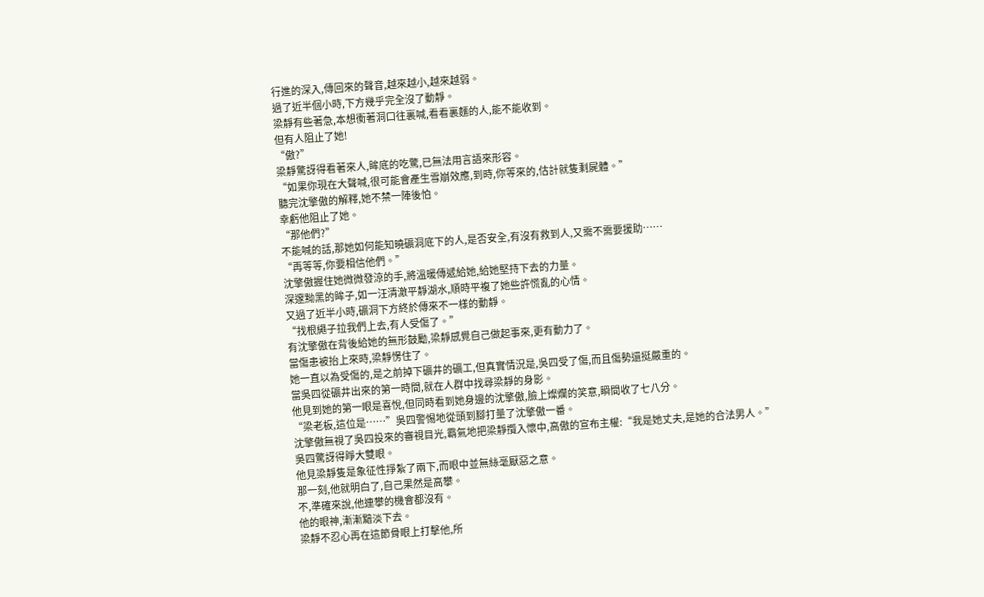行進的深入,傳回來的聲音,越來越小,越來越弱。
過了近半個小時,下方幾乎完全沒了動靜。
梁靜有些著急,本想衝著洞口往裏喊,看看裏麵的人,能不能收到。
但有人阻止了她!
“傲?”
梁靜驚訝得看著來人,眸底的吃驚,已無法用言語來形容。
“如果你現在大聲喊,很可能會產生雪崩效應,到時,你等來的,估計就隻剩屍體。”
聽完沈擎傲的解釋,她不禁一陣後怕。
幸虧他阻止了她。
“那他們?”
不能喊的話,那她如何能知曉礦洞底下的人,是否安全,有沒有救到人,又需不需要援助……
“再等等,你要相信他們。”
沈擎傲握住她微微發涼的手,將溫暖傳遞給她,給她堅持下去的力量。
深邃黝黑的眸子,如一汪清澈平靜湖水,順時平複了她些許慌亂的心情。
又過了近半小時,礦洞下方終於傳來不一樣的動靜。
“找根繩子拉我們上去,有人受傷了。”
有沈擎傲在背後給她的無形鼓勵,梁靜感覺自己做起事來,更有動力了。
當傷患被抬上來時,梁靜愣住了。
她一直以為受傷的,是之前掉下礦井的礦工,但真實情況是,吳四受了傷,而且傷勢還挺嚴重的。
當吳四從礦井出來的第一時間,就在人群中找尋梁靜的身影。
他見到她的第一眼是喜悅,但同時看到她身邊的沈擎傲,臉上燦爛的笑意,瞬間收了七八分。
“梁老板,這位是……”吳四警惕地從頭到腳打量了沈擎傲一番。
沈擎傲無視了吳四投來的審視目光,霸氣地把梁靜攬入懷中,高傲的宣布主權:“我是她丈夫,是她的合法男人。”
吳四驚訝得睜大雙眼。
他見梁靜隻是象征性掙紮了兩下,而眼中並無絲毫厭惡之意。
那一刻,他就明白了,自己果然是高攀。
不,準確來說,他連攀的機會都沒有。
他的眼神,漸漸黯淡下去。
梁靜不忍心再在這節骨眼上打擊他,所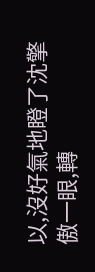以,沒好氣地瞪了沈擎傲一眼,轉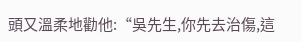頭又溫柔地勸他:“吳先生,你先去治傷,這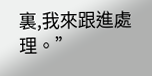裏,我來跟進處理。”